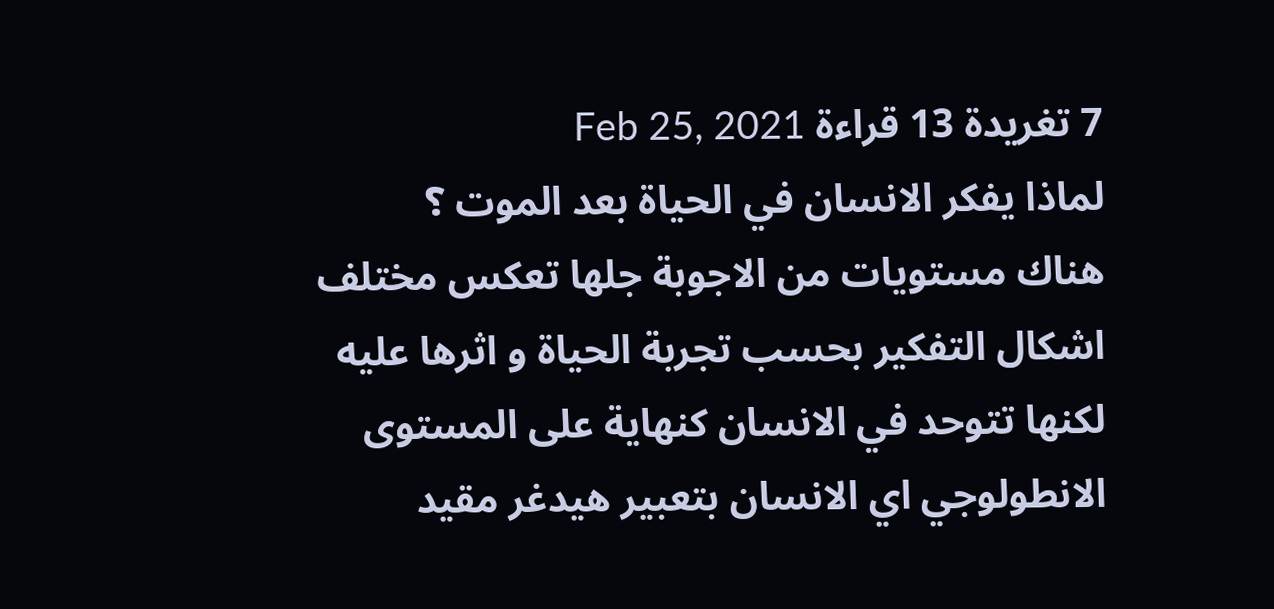7 تغريدة 13 قراءة Feb 25, 2021
لماذا يفكر الانسان في الحياة بعد الموت ؟
هناك مستويات من الاجوبة جلها تعكس مختلف اشكال التفكير بحسب تجربة الحياة و اثرها عليه لكنها تتوحد في الانسان كنهاية على المستوى الانطولوجي اي الانسان بتعبير هيدغر مقيد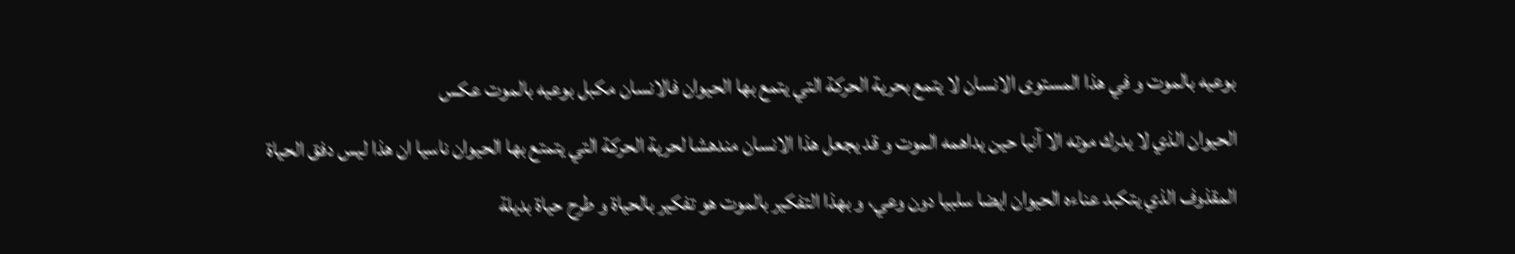بوعيه بالموت و في هذا المستوى الانسان لا يتمع بحرية الحركة التي يتمع بها الحيوان فالانسان مكبل بوعيه بالموت عكس
الحيوان الذي لا يدرك موته الا آنيا حين يداهمه الموت و قد يجعل هذا الانسان مندهشا لحرية الحركة التي يتمتع بها الحيوان ناسيا ان هذا ليس دفق الحياة المقذوف الذي يتكبد عناءه الحيوان ايضا سلبيا دون وعي، و بهذا التفكير بالموت هو تفكير بالحياة و طرح حياة بديلة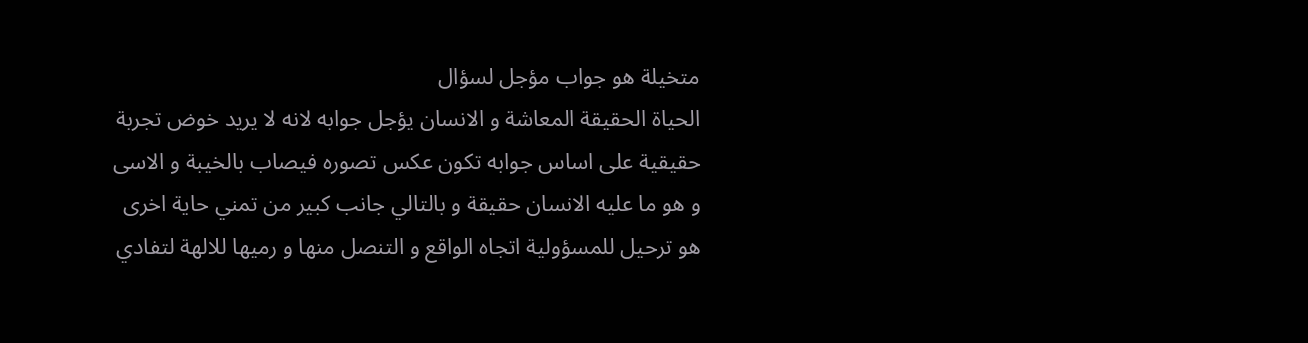متخيلة هو جواب مؤجل لسؤال
الحياة الحقيقة المعاشة و الانسان يؤجل جوابه لانه لا يريد خوض تجربة حقيقية على اساس جوابه تكون عكس تصوره فيصاب بالخيبة و الاسى و هو ما عليه الانسان حقيقة و بالتالي جانب كبير من تمني حاية اخرى هو ترحيل للمسؤولية اتجاه الواقع و التنصل منها و رميها للالهة لتفادي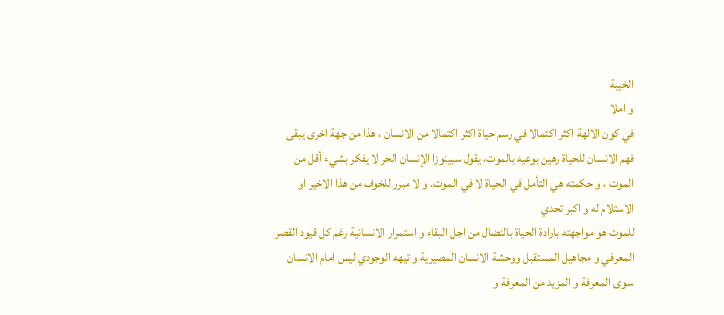الخيبة
و املا
في كون الالهة اكثر اكتمالا في رسم حياة اكثر اكتمالا من الانسان ، هذا من جهة اخرى يبقى فهم الانسان للحياة رهين بوعيه بالموت، يقول سبينوزا الإنسان الحر لا يفكر بشيء أقل من الموت ، و حكمته هي التأمل في الحياة لا في الموت. و لا مبرر للخوف من هذا الاخير او الاستلام له و اكبر تحدي
للموت هو مواجهته بارادة الحياة بالنضال من اجل البقاء و استمرار الانسانية رغم كل قيود القصر المعرفي و مجاهيل المستقبل ووحشة الانسان المصيرية و تيهه الوجودي ليس امام الانسان سوى المعرفة و المزيد من المعرفة و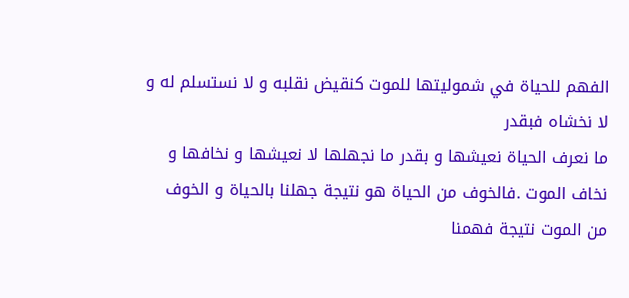الفهم للحياة في شموليتها للموت كنقيض نقلبه و لا نستسلم له و لا نخشاه فبقدر
ما نعرف الحياة نعيشها و بقدر ما نجهلها لا نعيشها و نخافها و نخاف الموت .فالخوف من الحياة هو نتيجة جهلنا بالحياة و الخوف من الموت نتيجة فهمنا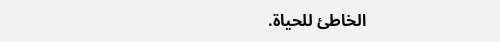الخاطئ للحياة.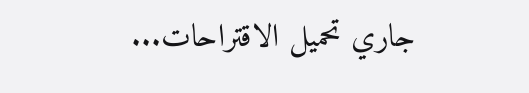جاري تحميل الاقتراحات...